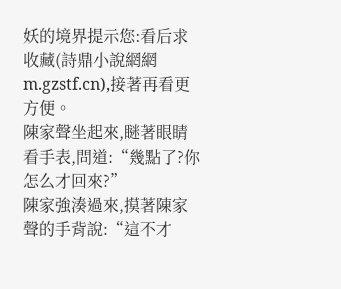妖的境界提示您:看后求收藏(詩鼎小說網網m.gzstf.cn),接著再看更方便。
陳家聲坐起來,瞇著眼睛看手表,問道:“幾點了?你怎么才回來?”
陳家強湊過來,摸著陳家聲的手背說:“這不才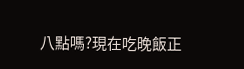八點嗎?現在吃晚飯正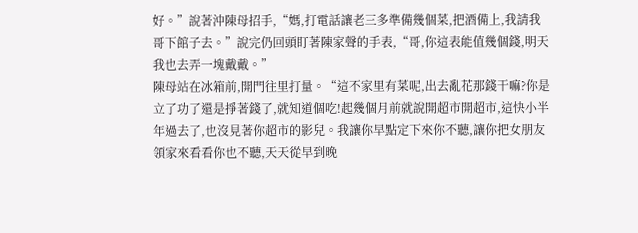好。”說著沖陳母招手,“媽,打電話讓老三多準備幾個菜,把酒備上,我請我哥下館子去。”說完仍回頭盯著陳家聲的手表,“哥,你這表能值幾個錢,明天我也去弄一塊戴戴。”
陳母站在冰箱前,開門往里打量。“這不家里有菜呢,出去亂花那錢干嘛?你是立了功了還是掙著錢了,就知道個吃!起幾個月前就說開超市開超市,這快小半年過去了,也沒見著你超市的影兒。我讓你早點定下來你不聽,讓你把女朋友領家來看看你也不聽,天天從早到晚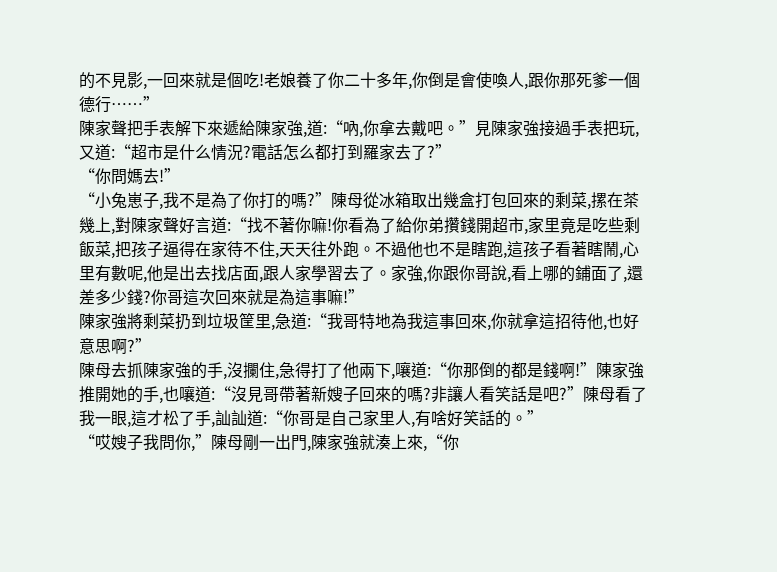的不見影,一回來就是個吃!老娘養了你二十多年,你倒是會使喚人,跟你那死爹一個德行……”
陳家聲把手表解下來遞給陳家強,道:“吶,你拿去戴吧。”見陳家強接過手表把玩,又道:“超市是什么情況?電話怎么都打到羅家去了?”
“你問媽去!”
“小兔崽子,我不是為了你打的嗎?”陳母從冰箱取出幾盒打包回來的剩菜,摞在茶幾上,對陳家聲好言道:“找不著你嘛!你看為了給你弟攢錢開超市,家里竟是吃些剩飯菜,把孩子逼得在家待不住,天天往外跑。不過他也不是瞎跑,這孩子看著瞎鬧,心里有數呢,他是出去找店面,跟人家學習去了。家強,你跟你哥說,看上哪的鋪面了,還差多少錢?你哥這次回來就是為這事嘛!”
陳家強將剩菜扔到垃圾筐里,急道:“我哥特地為我這事回來,你就拿這招待他,也好意思啊?”
陳母去抓陳家強的手,沒攔住,急得打了他兩下,嚷道:“你那倒的都是錢啊!”陳家強推開她的手,也嚷道:“沒見哥帶著新嫂子回來的嗎?非讓人看笑話是吧?”陳母看了我一眼,這才松了手,訕訕道:“你哥是自己家里人,有啥好笑話的。”
“哎嫂子我問你,”陳母剛一出門,陳家強就湊上來,“你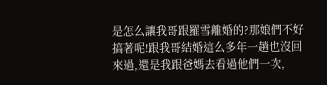是怎么讓我哥跟羅雪離婚的?那娘們不好搞著呢!跟我哥結婚這么多年一趟也沒回來過,還是我跟爸媽去看過他們一次,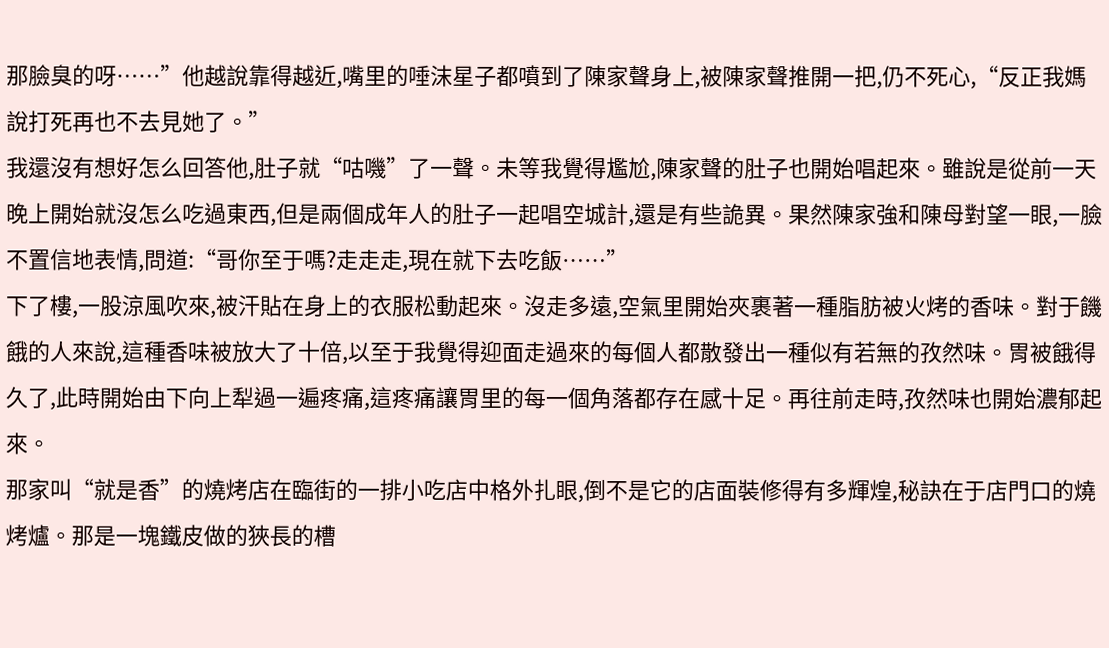那臉臭的呀……”他越說靠得越近,嘴里的唾沫星子都噴到了陳家聲身上,被陳家聲推開一把,仍不死心,“反正我媽說打死再也不去見她了。”
我還沒有想好怎么回答他,肚子就“咕嘰”了一聲。未等我覺得尷尬,陳家聲的肚子也開始唱起來。雖說是從前一天晚上開始就沒怎么吃過東西,但是兩個成年人的肚子一起唱空城計,還是有些詭異。果然陳家強和陳母對望一眼,一臉不置信地表情,問道:“哥你至于嗎?走走走,現在就下去吃飯……”
下了樓,一股涼風吹來,被汗貼在身上的衣服松動起來。沒走多遠,空氣里開始夾裹著一種脂肪被火烤的香味。對于饑餓的人來說,這種香味被放大了十倍,以至于我覺得迎面走過來的每個人都散發出一種似有若無的孜然味。胃被餓得久了,此時開始由下向上犁過一遍疼痛,這疼痛讓胃里的每一個角落都存在感十足。再往前走時,孜然味也開始濃郁起來。
那家叫“就是香”的燒烤店在臨街的一排小吃店中格外扎眼,倒不是它的店面裝修得有多輝煌,秘訣在于店門口的燒烤爐。那是一塊鐵皮做的狹長的槽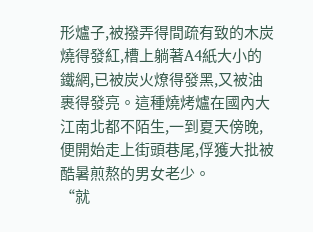形爐子,被撥弄得間疏有致的木炭燒得發紅,槽上躺著A4紙大小的鐵網,已被炭火燎得發黑,又被油裹得發亮。這種燒烤爐在國內大江南北都不陌生,一到夏天傍晚,便開始走上街頭巷尾,俘獲大批被酷暑煎熬的男女老少。
“就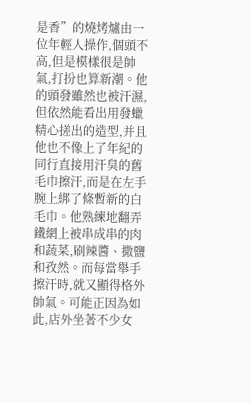是香”的燒烤爐由一位年輕人操作,個頭不高,但是模樣很是帥氣,打扮也算新潮。他的頭發雖然也被汗濕,但依然能看出用發蠟精心搓出的造型,并且他也不像上了年紀的同行直接用汗臭的舊毛巾擦汗,而是在左手腕上綁了條暫新的白毛巾。他熟練地翻弄鐵網上被串成串的肉和蔬菜,刷辣醬、撒鹽和孜然。而每當舉手擦汗時,就又顯得格外帥氣。可能正因為如此,店外坐著不少女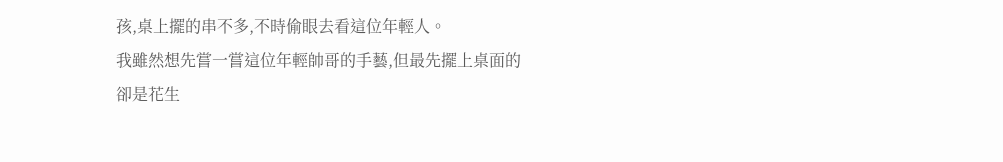孩,桌上擺的串不多,不時偷眼去看這位年輕人。
我雖然想先嘗一嘗這位年輕帥哥的手藝,但最先擺上桌面的卻是花生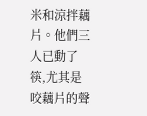米和涼拌藕片。他們三人已動了筷,尤其是咬藕片的聲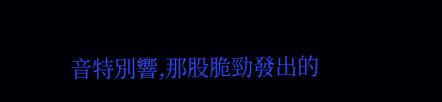音特別響,那股脆勁發出的